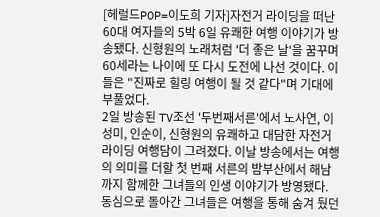[헤럴드POP=이도희 기자]자전거 라이딩을 떠난 60대 여자들의 5박 6일 유쾌한 여행 이야기가 방송됐다. 신형원의 노래처럼 '더 좋은 날'을 꿈꾸며 60세라는 나이에 또 다시 도전에 나선 것이다. 이들은 "진짜로 힐링 여행이 될 것 같다"며 기대에 부풀었다.
2일 방송된 TV조선 '두번째서른'에서 노사연, 이성미, 인순이, 신형원의 유쾌하고 대담한 자전거 라이딩 여행담이 그려졌다. 이날 방송에서는 여행의 의미를 더할 첫 번째 서른의 밤부산에서 해남까지 함께한 그녀들의 인생 이야기가 방영됐다.
동심으로 돌아간 그녀들은 여행을 통해 숨겨 뒀던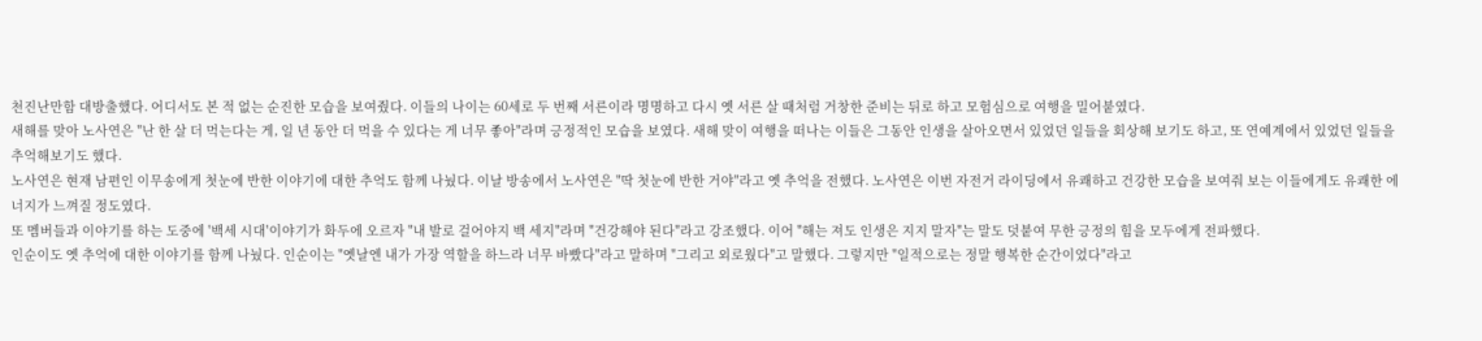천진난만함 대방출했다. 어디서도 본 적 없는 순진한 모습을 보여줬다. 이들의 나이는 60세로 두 번째 서른이라 명명하고 다시 옛 서른 살 때처럼 거창한 준비는 뒤로 하고 모험심으로 여행을 밀어붙였다.
새해를 맞아 노사연은 "난 한 살 더 먹는다는 게, 일 년 동안 더 먹을 수 있다는 게 너무 좋아"라며 긍정적인 모습을 보였다. 새해 맞이 여행을 떠나는 이들은 그동안 인생을 살아오면서 있었던 일들을 회상해 보기도 하고, 또 연예계에서 있었던 일들을 추억해보기도 했다.
노사연은 현재 남편인 이무송에게 첫눈에 반한 이야기에 대한 추억도 함께 나눴다. 이날 방송에서 노사연은 "딱 첫눈에 반한 거야"라고 옛 추억을 전했다. 노사연은 이번 자전거 라이딩에서 유쾌하고 건강한 모습을 보여줘 보는 이들에게도 유쾌한 에너지가 느껴질 정도였다.
또 멤버들과 이야기를 하는 도중에 '백세 시대'이야기가 화두에 오르자 "내 발로 걸어야지 백 세지"라며 "건강해야 된다"라고 강조했다. 이어 "해는 져도 인생은 지지 말자"는 말도 덧붙여 무한 긍정의 힘을 모두에게 전파했다.
인순이도 옛 추억에 대한 이야기를 함께 나눴다. 인순이는 "옛날엔 내가 가장 역할을 하느라 너무 바빴다"라고 말하며 "그리고 외로웠다"고 말했다. 그렇지만 "일적으로는 정말 행복한 순간이었다"라고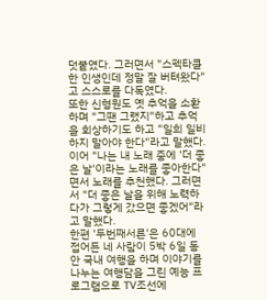덧붙였다. 그러면서 "스펙타클한 인생인데 정말 잘 버텨왔다"고 스스로를 다독였다.
또한 신형원도 옛 추억을 소환하며 "그땐 그랬지"하고 추억을 회상하기도 하고 "일희 일비 하지 말아야 한다"라고 말했다. 이어 "나는 내 노래 중에 '더 좋은 날'이라는 노래를 좋아한다"면서 노래를 추천했다. 그러면서 "더 좋은 날을 위해 노력하다가 그렇게 갔으면 좋겠어"라고 말했다.
한편 '두번째서른'은 60대에 접어든 네 사람이 5박 6일 동안 국내 여행을 하며 이야기를 나누는 여행담을 그린 예능 프로그램으로 TV조선에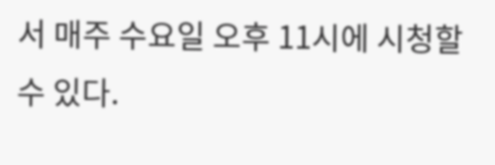서 매주 수요일 오후 11시에 시청할 수 있다.